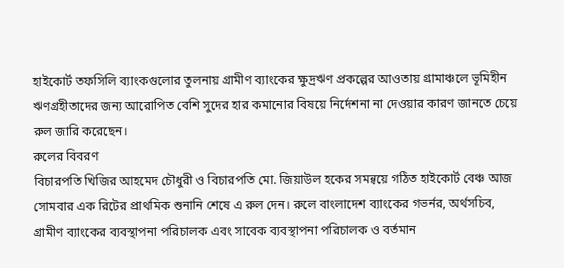হাইকোর্ট তফসিলি ব্যাংকগুলোর তুলনায় গ্রামীণ ব্যাংকের ক্ষুদ্রঋণ প্রকল্পের আওতায় গ্রামাঞ্চলে ভূমিহীন ঋণগ্রহীতাদের জন্য আরোপিত বেশি সুদের হার কমানোর বিষয়ে নির্দেশনা না দেওয়ার কারণ জানতে চেয়ে রুল জারি করেছেন।
রুলের বিবরণ
বিচারপতি খিজির আহমেদ চৌধুরী ও বিচারপতি মো. জিয়াউল হকের সমন্বয়ে গঠিত হাইকোর্ট বেঞ্চ আজ সোমবার এক রিটের প্রাথমিক শুনানি শেষে এ রুল দেন। রুলে বাংলাদেশ ব্যাংকের গভর্নর, অর্থসচিব, গ্রামীণ ব্যাংকের ব্যবস্থাপনা পরিচালক এবং সাবেক ব্যবস্থাপনা পরিচালক ও বর্তমান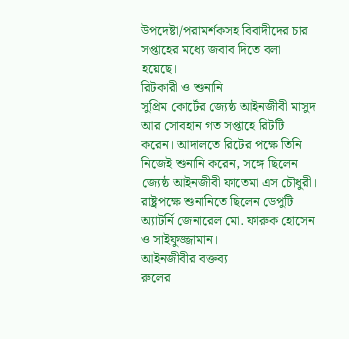উপদেষ্টা/পরামর্শকসহ বিবাদীদের চার সপ্তাহের মধ্যে জবাব দিতে বলা হয়েছে।
রিটকারী ও শুনানি
সুপ্রিম কোর্টের জ্যেষ্ঠ আইনজীবী মাসুদ আর সোবহান গত সপ্তাহে রিটটি করেন। আদালতে রিটের পক্ষে তিনি নিজেই শুনানি করেন, সঙ্গে ছিলেন জ্যেষ্ঠ আইনজীবী ফাতেমা এস চৌধুরী। রাষ্ট্রপক্ষে শুনানিতে ছিলেন ডেপুটি অ্যাটর্নি জেনারেল মো. ফারুক হোসেন ও সাইফুজ্জামান।
আইনজীবীর বক্তব্য
রুলের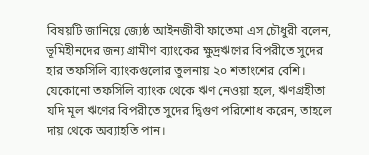বিষয়টি জানিয়ে জ্যেষ্ঠ আইনজীবী ফাতেমা এস চৌধুরী বলেন, ভূমিহীনদের জন্য গ্রামীণ ব্যাংকের ক্ষুদ্রঋণের বিপরীতে সুদের হার তফসিলি ব্যাংকগুলোর তুলনায় ২০ শতাংশের বেশি। যেকোনো তফসিলি ব্যাংক থেকে ঋণ নেওয়া হলে, ঋণগ্রহীতা যদি মূল ঋণের বিপরীতে সুদের দ্বিগুণ পরিশোধ করেন, তাহলে দায় থেকে অব্যাহতি পান।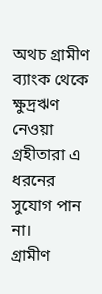অথচ গ্রামীণ ব্যাংক থেকে ক্ষুদ্রঋণ নেওয়া গ্রহীতারা এ ধরনের সুযোগ পান না।
গ্রামীণ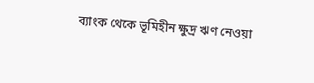ব্যাংক থেকে ভূমিহীন ক্ষুদ্র ঋণ নেওয়া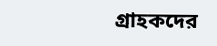গ্রাহকদের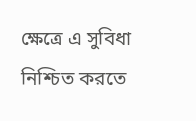ক্ষেত্রে এ সুবিধা নিশ্চিত করতে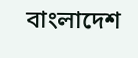বাংলাদেশ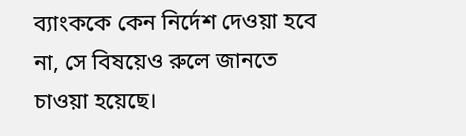ব্যাংককে কেন নির্দেশ দেওয়া হবে না, সে বিষয়েও রুলে জানতে চাওয়া হয়েছে।